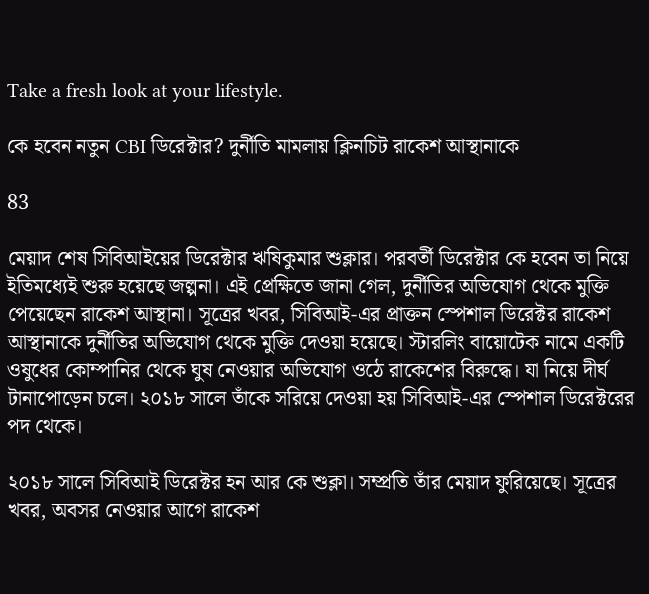Take a fresh look at your lifestyle.

কে হবেন নতুন CBI ডিরেক্টার? দুর্নীতি মামলায় ক্লিনচিট রাকেশ আস্থানাকে

83

মেয়াদ শেষ সিবিআইয়ের ডিরেক্টার ঋষিকুমার শুক্লার। পরবর্তী ডিরেক্টার কে হবেন তা নিয়ে ইতিমধ্যেই শুরু হয়েছে জল্পনা। এই প্রেক্ষিতে জানা গেল, দুর্নীতির অভিযোগ থেকে মুক্তি পেয়েছেন রাকেশ আস্থানা। সূত্রের খবর, সিবিআই-এর প্রাক্তন স্পেশাল ডিরেক্টর রাকেশ আস্থানাকে দুর্নীতির অভিযোগ থেকে মুক্তি দেওয়া হয়েছে। স্টারলিং বায়োটেক নামে একটি ওষুধের কোম্পানির থেকে ঘুষ নেওয়ার অভিযোগ ওঠে রাকেশের বিরুদ্ধে। যা নিয়ে দীর্ঘ টানাপোড়েন চলে। ২০১৮ সালে তাঁকে সরিয়ে দেওয়া হয় সিবিআই-এর স্পেশাল ডিরেক্টরের পদ থেকে।

২০১৮ সালে সিবিআই ডিরেক্টর হন আর কে শুক্লা। সম্প্রতি তাঁর মেয়াদ ফুরিয়েছে। সূত্রের খবর, অবসর নেওয়ার আগে রাকেশ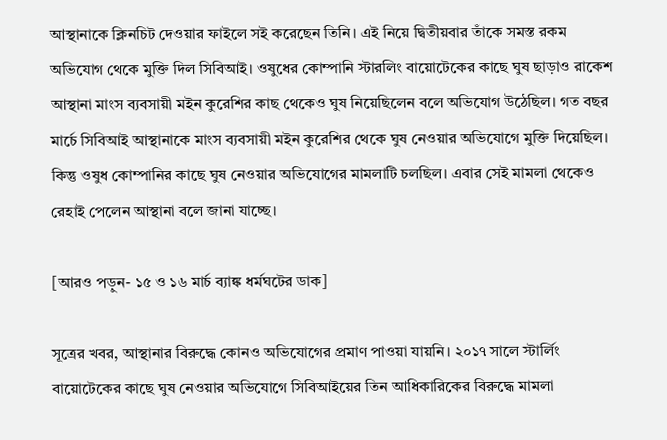আস্থানাকে ক্লিনচিট দেওয়ার ফাইলে সই করেছেন তিনি। এই নিয়ে দ্বিতীয়বার তাঁকে সমস্ত রকম অভিযোগ থেকে মুক্তি দিল সিবিআই। ওষুধের কোম্পানি স্টারলিং বায়োটেকের কাছে ঘুষ ছাড়াও রাকেশ আস্থানা মাংস ব্যবসায়ী মইন কুরেশির কাছ থেকেও ঘুষ নিয়েছিলেন বলে অভিযোগ উঠেছিল। গত বছর মার্চে সিবিআই আস্থানাকে মাংস ব্যবসায়ী মইন কুরেশির থেকে ঘুষ নেওয়ার অভিযোগে মুক্তি দিয়েছিল। কিন্তু ওষুধ কোম্পানির কাছে ঘুষ নেওয়ার অভিযোগের মামলাটি চলছিল। এবার সেই মামলা থেকেও রেহাই পেলেন আস্থানা বলে জানা যাচ্ছে।

[আরও পড়ুন- ১৫ ও ১৬ মার্চ ব্যাঙ্ক ধর্মঘটের ডাক]

সূত্রের খবর, আস্থানার বিরুদ্ধে কোনও অভিযোগের প্রমাণ পাওয়া যায়নি। ২০১৭ সালে স্টার্লিং বায়োটেকের কাছে ঘুষ নেওয়ার অভিযোগে সিবিআইয়ের তিন আধিকারিকের বিরুদ্ধে মামলা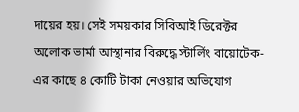দায়ের হয়। সেই সময়কার সিবিআই ডিরেক্টর অলোক ভার্মা আস্থানার বিরুদ্ধে স্টার্লিং বায়োটেক-এর কাছে ৪ কোটি টাকা নেওয়ার অভিযোগ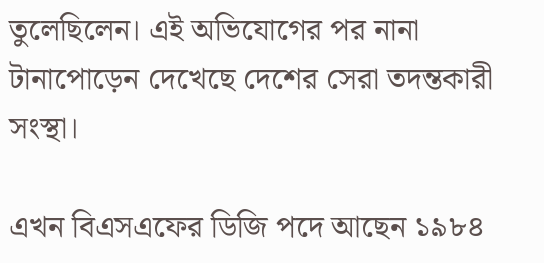তুলেছিলেন। এই অভিযোগের পর নানা টানাপোড়েন দেখেছে দেশের সেরা তদন্তকারী সংস্থা।

এখন বিএসএফের ডিজি পদে আছেন ১৯৮৪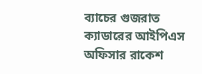ব্যাচের গুজরাত ক্যাডারের আইপিএস অফিসার রাকেশ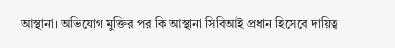আস্থানা। অভিযোগ মুক্তির পর কি আস্থানা সিবিআই প্রধান হিসেবে দায়িত্ব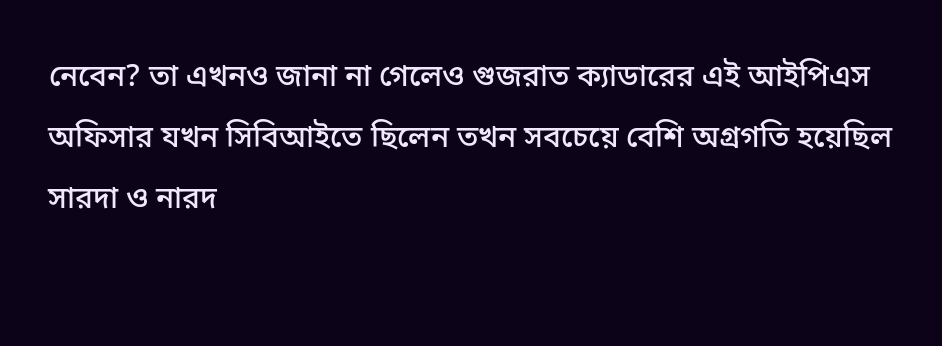নেবেন? তা এখনও জানা না গেলেও গুজরাত ক্যাডারের এই আইপিএস অফিসার যখন সিবিআইতে ছিলেন তখন সবচেয়ে বেশি অগ্রগতি হয়েছিল সারদা ও নারদ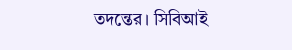তদন্তের। সিবিআই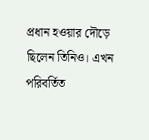প্রধান হওয়ার দৌড়ে ছিলেন তিনিও। এখন পরিবর্তিত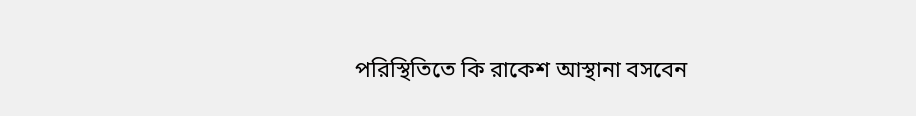পরিস্থিতিতে কি রাকেশ আস্থানা বসবেন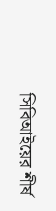সিবিআইয়ের শীর্ষ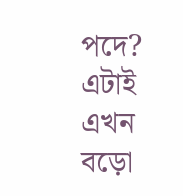পদে? এটাই এখন বড়ো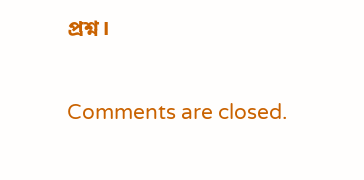প্রশ্ন।

Comments are closed.